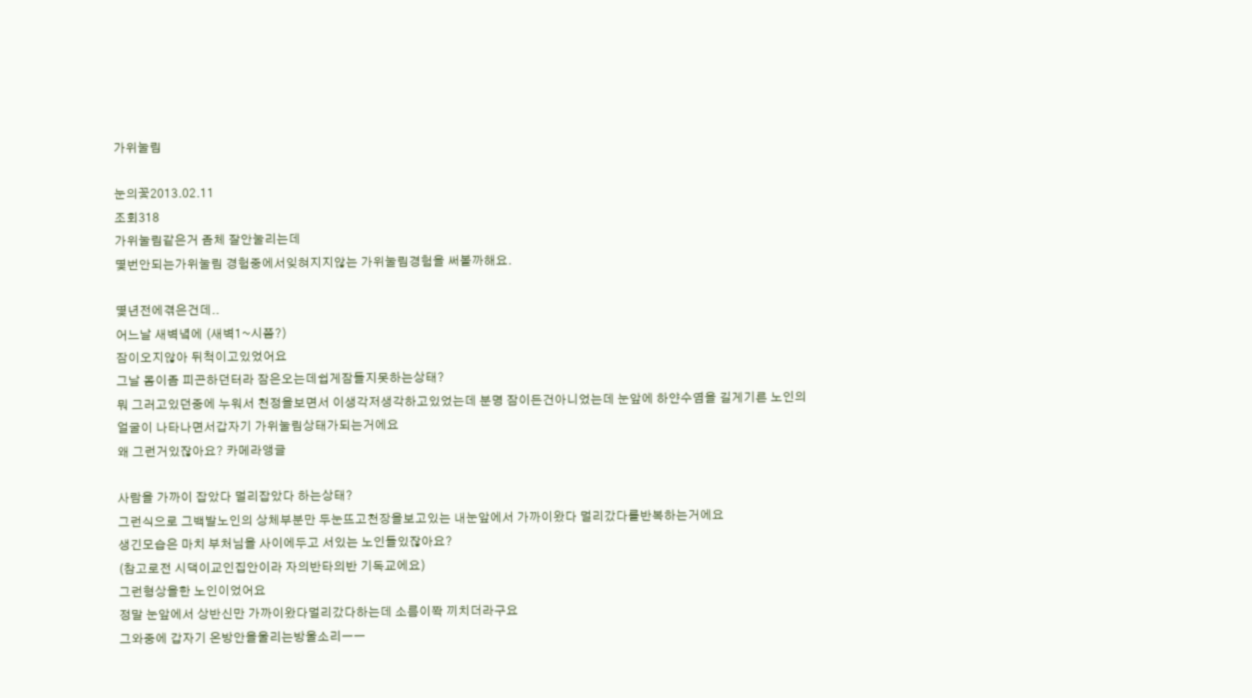가위눌림

눈의꽃2013.02.11
조회318
가위눌림같은거 좀체 잘안눌리는데
몇번안되는가위눌림 경험중에서잊혀지지않는 가위눌림경험을 써볼까해요.

몇년전에겪은건데..
어느날 새벽녘에 (새벽1~시쯤?)
잠이오지않아 뒤척이고있었어요
그날 몸이좀 피곤하던터라 잠은오는데쉽게잠들지못하는상태?
뭐 그러고있던중에 누워서 천정을보면서 이생각저생각하고있었는데 분명 잠이든건아니었는데 눈앞에 하얀수염을 길게기른 노인의얼굴이 나타나면서갑자기 가위눌림상태가되는거에요
왜 그런거있잖아요? 카메라앵글

사람을 가까이 잡았다 멀리잡았다 하는상태?
그런식으로 그백발노인의 상체부분만 두눈뜨고천장을보고있는 내눈앞에서 가까이왔다 멀리갔다를반복하는거에요
생긴모습은 마치 부처님을 사이에두고 서있는 노인들있잖아요?
(참고로전 시댁이교인집안이라 자의반타의반 기독교에요)
그런형상을한 노인이었어요
정말 눈앞에서 상반신만 가까이왔다멀리갔다하는데 소름이쫙 끼치더라구요
그와중에 갑자기 온방안을울리는방울소리ㅡㅡ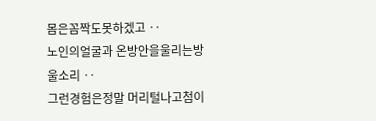몸은꼼짝도못하겠고 ‥
노인의얼굴과 온방안을울리는방울소리 ‥
그런경험은정말 머리털나고첨이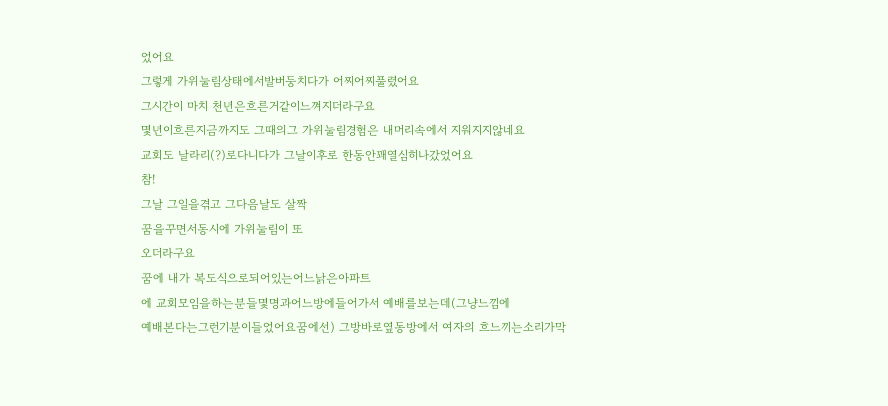었어요
그렇게 가위눌림상태에서발버둥치다가 어찌어찌풀렸어요
그시간이 마치 천년은흐른거같이느껴지더라구요
몇년이흐른지금까지도 그때의그 가위눌림경험은 내머리속에서 지워지지않네요
교회도 날라리(?)로다니다가 그날이후로 한동안꽤열심히나갔었어요
참!
그날 그일을겪고 그다음날도 살짝
꿈을꾸면서동시에 가위눌림이 또
오더라구요
꿈에 내가 복도식으로되어있는어느낡은아파트
에 교회모임을하는분들몇명과어느방에들어가서 예배를보는데(그냥느낌에
예배본다는그런기분이들었어요꿈에선) 그방바로옆동방에서 여자의 흐느끼는소리가막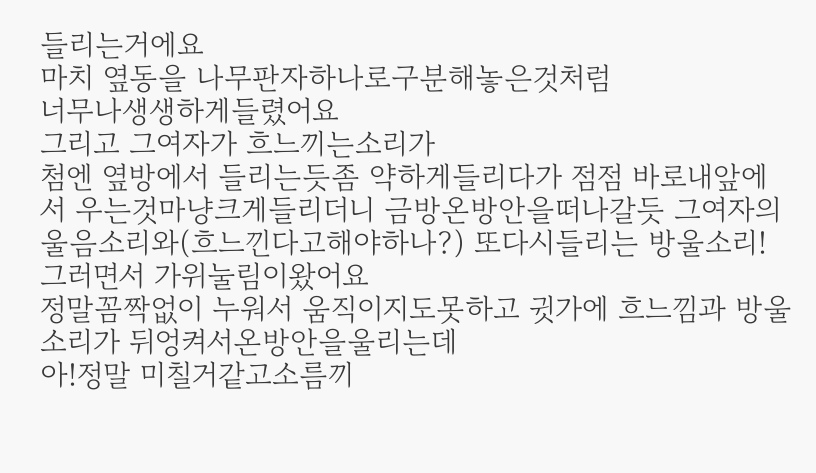들리는거에요
마치 옆동을 나무판자하나로구분해놓은것처럼
너무나생생하게들렸어요
그리고 그여자가 흐느끼는소리가
첨엔 옆방에서 들리는듯좀 약하게들리다가 점점 바로내앞에서 우는것마냥크게들리더니 금방온방안을떠나갈듯 그여자의울음소리와(흐느낀다고해야하나?) 또다시들리는 방울소리!
그러면서 가위눌림이왔어요
정말꼼짝없이 누워서 움직이지도못하고 귓가에 흐느낌과 방울소리가 뒤엉켜서온방안을울리는데
아!정말 미칠거같고소름끼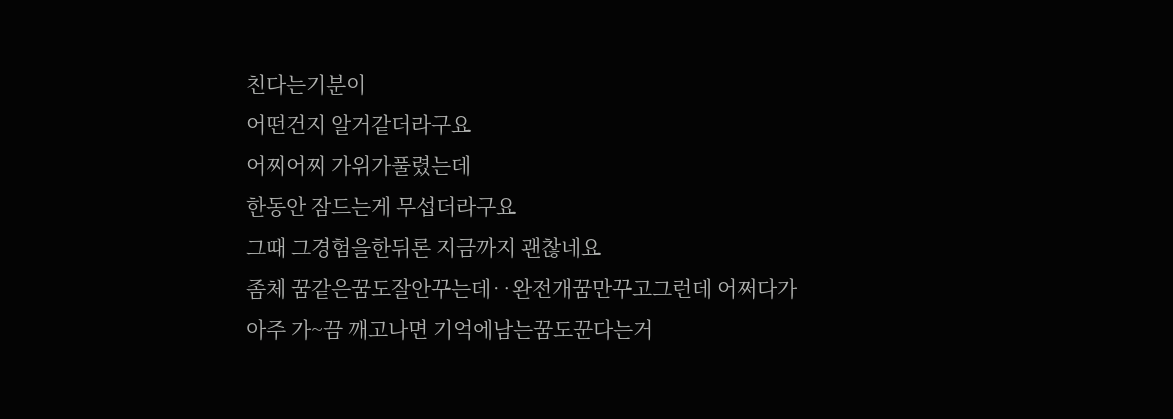친다는기분이
어떤건지 알거같더라구요
어찌어찌 가위가풀렸는데
한동안 잠드는게 무섭더라구요
그때 그경험을한뒤론 지금까지 괜찮네요
좀체 꿈같은꿈도잘안꾸는데‥완전개꿈만꾸고그런데 어쩌다가
아주 가~끔 깨고나면 기억에남는꿈도꾼다는거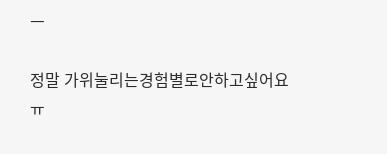ㅡ

정말 가위눌리는경험별로안하고싶어요ㅠ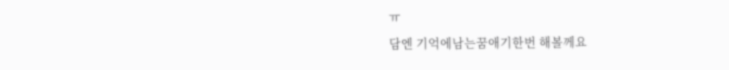ㅠ
담엔 기억에남는꿈애기한번 해볼께요